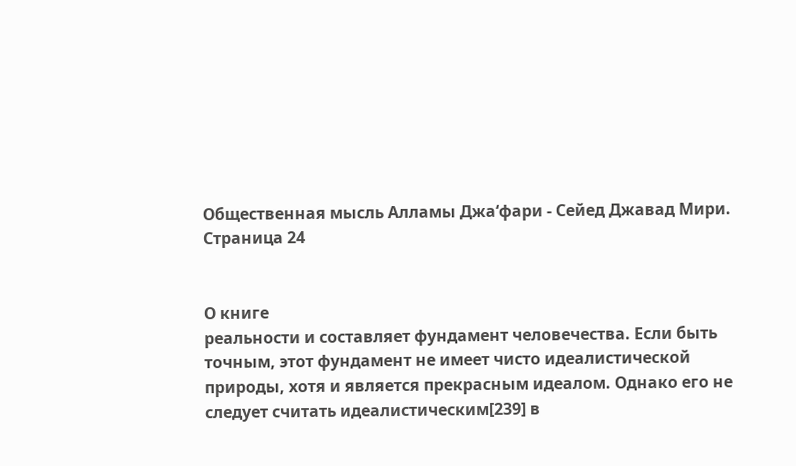Общественная мысль Алламы Джа‘фари - Сейед Джавад Мири. Страница 24


О книге
реальности и составляет фундамент человечества. Если быть точным, этот фундамент не имеет чисто идеалистической природы, хотя и является прекрасным идеалом. Однако его не следует считать идеалистическим[239] в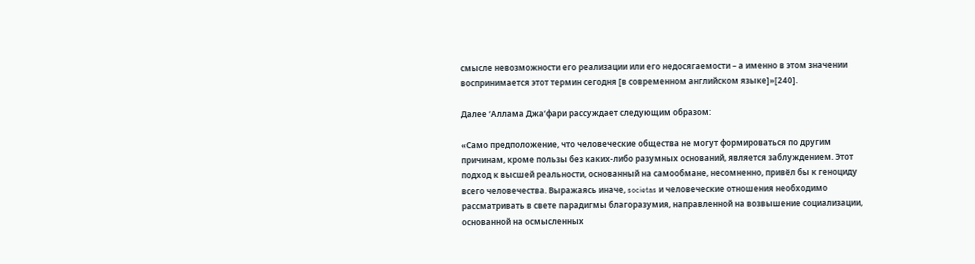смысле невозможности его реализации или его недосягаемости – а именно в этом значении воспринимается этот термин сегодня [в современном английском языке]»[240].

Далее ‘Аллама Джа‘фари рассуждает следующим образом:

«Само предположение, что человеческие общества не могут формироваться по другим причинам, кроме пользы без каких-либо разумных оснований, является заблуждением. Этот подход к высшей реальности, основанный на самообмане, несомненно, привёл бы к геноциду всего человечества. Выражаясь иначе, societas и человеческие отношения необходимо рассматривать в свете парадигмы благоразумия, направленной на возвышение социализации, основанной на осмысленных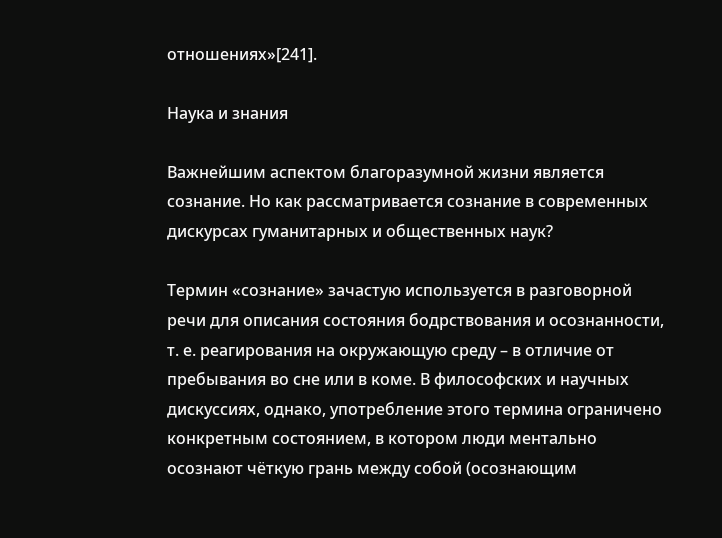отношениях»[241].

Наука и знания

Важнейшим аспектом благоразумной жизни является сознание. Но как рассматривается сознание в современных дискурсах гуманитарных и общественных наук?

Термин «сознание» зачастую используется в разговорной речи для описания состояния бодрствования и осознанности, т. е. реагирования на окружающую среду – в отличие от пребывания во сне или в коме. В философских и научных дискуссиях, однако, употребление этого термина ограничено конкретным состоянием, в котором люди ментально осознают чёткую грань между собой (осознающим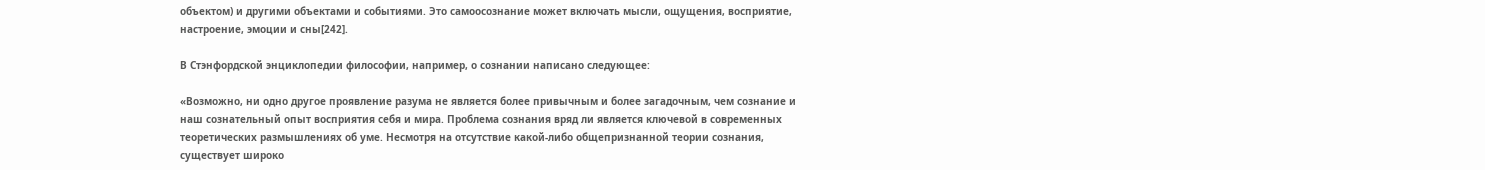объектом) и другими объектами и событиями. Это самоосознание может включать мысли, ощущения, восприятие, настроение, эмоции и сны[242].

В Стэнфордской энциклопедии философии, например, о сознании написано следующее:

«Возможно, ни одно другое проявление разума не является более привычным и более загадочным, чем сознание и наш сознательный опыт восприятия себя и мира. Проблема сознания вряд ли является ключевой в современных теоретических размышлениях об уме. Несмотря на отсутствие какой-либо общепризнанной теории сознания, существует широко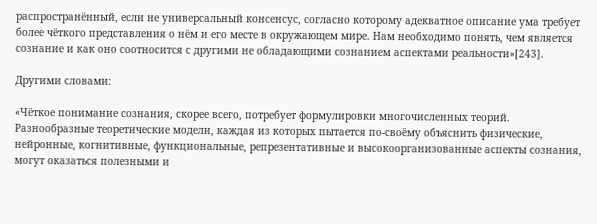распространённый, если не универсальный консенсус, согласно которому адекватное описание ума требует более чёткого представления о нём и его месте в окружающем мире. Нам необходимо понять, чем является сознание и как оно соотносится с другими не обладающими сознанием аспектами реальности»[243].

Другими словами:

«Чёткое понимание сознания, скорее всего, потребует формулировки многочисленных теорий. Разнообразные теоретические модели, каждая из которых пытается по-своёму объяснить физические, нейронные, когнитивные, функциональные, репрезентативные и высокоорганизованные аспекты сознания, могут оказаться полезными и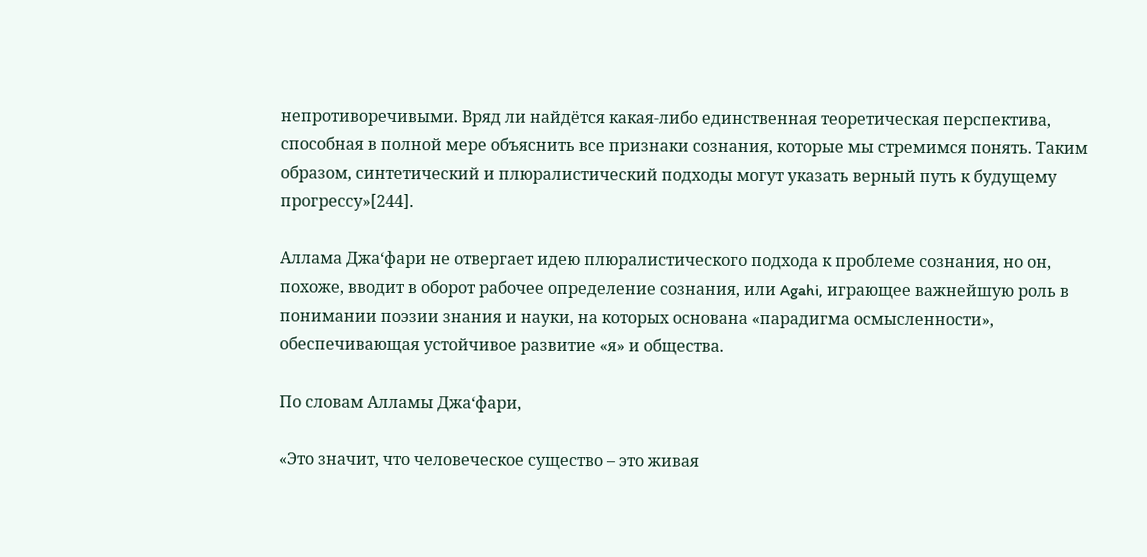непротиворечивыми. Вряд ли найдётся какая-либо единственная теоретическая перспектива, способная в полной мере объяснить все признаки сознания, которые мы стремимся понять. Таким образом, синтетический и плюралистический подходы могут указать верный путь к будущему прогрессу»[244].

Аллама Джа‘фари не отвергает идею плюралистического подхода к проблеме сознания, но он, похоже, вводит в оборот рабочее определение сознания, или Agahi, играющее важнейшую роль в понимании поэзии знания и науки, на которых основана «парадигма осмысленности», обеспечивающая устойчивое развитие «я» и общества.

По словам Алламы Джа‘фари,

«Это значит, что человеческое существо – это живая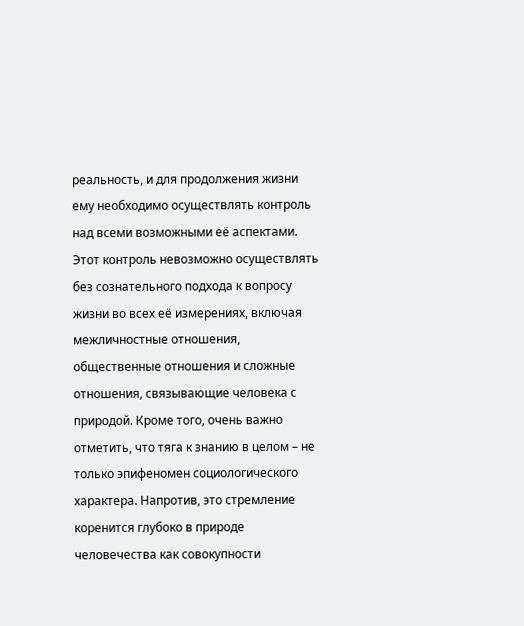реальность, и для продолжения жизни ему необходимо осуществлять контроль над всеми возможными её аспектами. Этот контроль невозможно осуществлять без сознательного подхода к вопросу жизни во всех её измерениях, включая межличностные отношения, общественные отношения и сложные отношения, связывающие человека с природой. Кроме того, очень важно отметить, что тяга к знанию в целом – не только эпифеномен социологического характера. Напротив, это стремление коренится глубоко в природе человечества как совокупности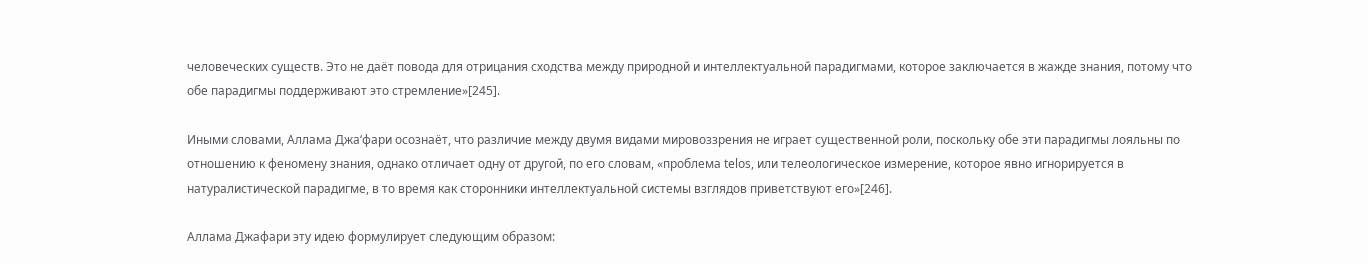человеческих существ. Это не даёт повода для отрицания сходства между природной и интеллектуальной парадигмами, которое заключается в жажде знания, потому что обе парадигмы поддерживают это стремление»[245].

Иными словами, Аллама Джа‘фари осознаёт, что различие между двумя видами мировоззрения не играет существенной роли, поскольку обе эти парадигмы лояльны по отношению к феномену знания, однако отличает одну от другой, по его словам, «проблема telos, или телеологическое измерение, которое явно игнорируется в натуралистической парадигме, в то время как сторонники интеллектуальной системы взглядов приветствуют его»[246].

Аллама Джафари эту идею формулирует следующим образом: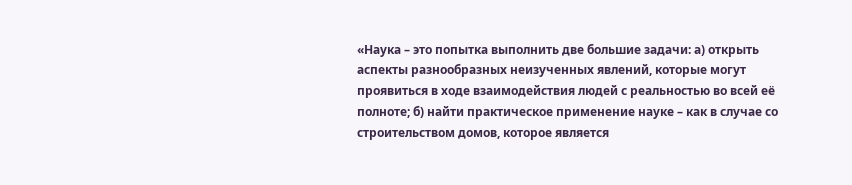«Наука – это попытка выполнить две большие задачи: а) открыть аспекты разнообразных неизученных явлений, которые могут проявиться в ходе взаимодействия людей с реальностью во всей её полноте; б) найти практическое применение науке – как в случае со строительством домов, которое является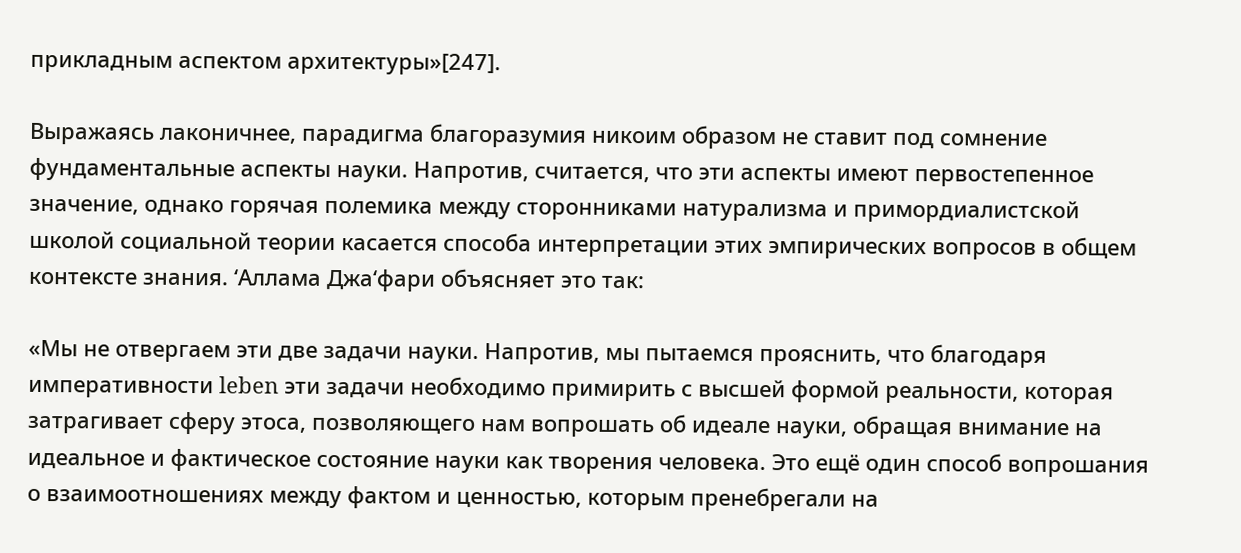прикладным аспектом архитектуры»[247].

Выражаясь лаконичнее, парадигма благоразумия никоим образом не ставит под сомнение фундаментальные аспекты науки. Напротив, считается, что эти аспекты имеют первостепенное значение, однако горячая полемика между сторонниками натурализма и примордиалистской школой социальной теории касается способа интерпретации этих эмпирических вопросов в общем контексте знания. ‘Аллама Джа‘фари объясняет это так:

«Мы не отвергаем эти две задачи науки. Напротив, мы пытаемся прояснить, что благодаря императивности leben эти задачи необходимо примирить с высшей формой реальности, которая затрагивает сферу этоса, позволяющего нам вопрошать об идеале науки, обращая внимание на идеальное и фактическое состояние науки как творения человека. Это ещё один способ вопрошания о взаимоотношениях между фактом и ценностью, которым пренебрегали на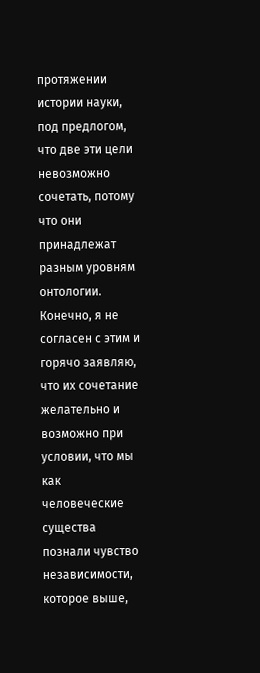протяжении истории науки, под предлогом, что две эти цели невозможно сочетать, потому что они принадлежат разным уровням онтологии. Конечно, я не согласен с этим и горячо заявляю, что их сочетание желательно и возможно при условии, что мы как человеческие существа познали чувство независимости, которое выше,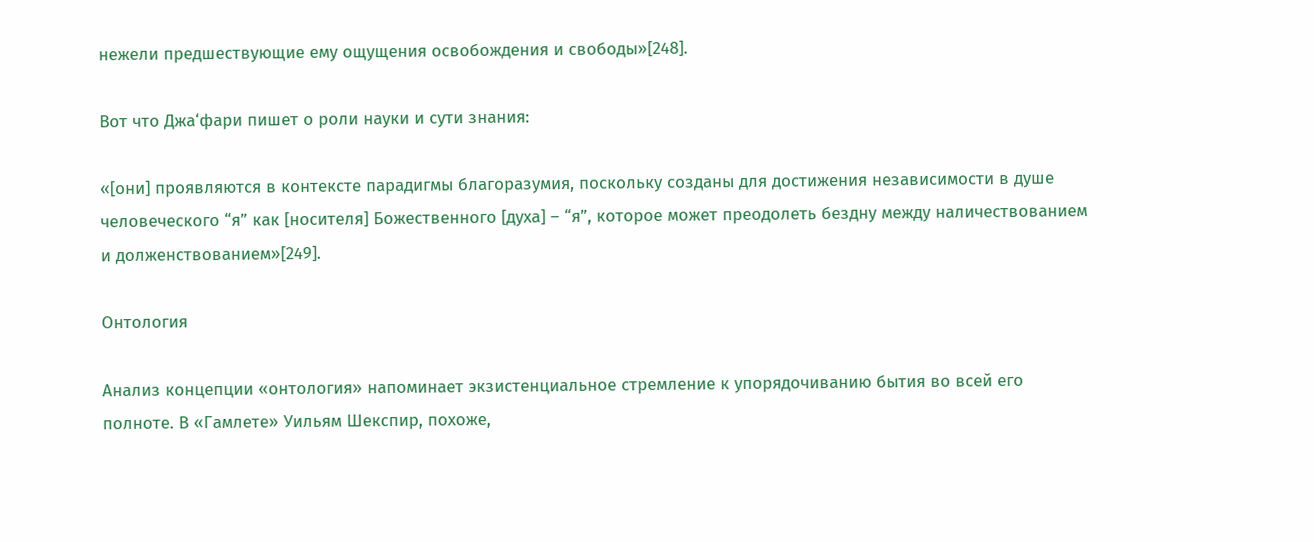нежели предшествующие ему ощущения освобождения и свободы»[248].

Вот что Джа‘фари пишет о роли науки и сути знания:

«[они] проявляются в контексте парадигмы благоразумия, поскольку созданы для достижения независимости в душе человеческого “я” как [носителя] Божественного [духа] – “я”, которое может преодолеть бездну между наличествованием и долженствованием»[249].

Онтология

Анализ концепции «онтология» напоминает экзистенциальное стремление к упорядочиванию бытия во всей его полноте. В «Гамлете» Уильям Шекспир, похоже,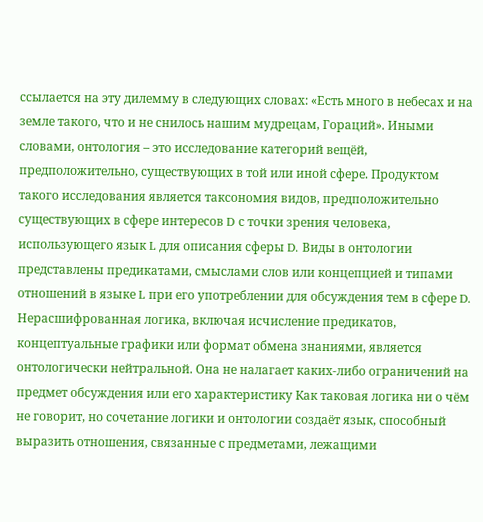ссылается на эту дилемму в следующих словах: «Есть много в небесах и на земле такого, что и не снилось нашим мудрецам, Гораций». Иными словами, онтология – это исследование категорий вещёй, предположительно, существующих в той или иной сфере. Продуктом такого исследования является таксономия видов, предположительно существующих в сфере интересов D с точки зрения человека, использующего язык L для описания сферы D. Виды в онтологии представлены предикатами, смыслами слов или концепцией и типами отношений в языке L при его употреблении для обсуждения тем в сфере D. Нерасшифрованная логика, включая исчисление предикатов, концептуальные графики или формат обмена знаниями, является онтологически нейтральной. Она не налагает каких-либо ограничений на предмет обсуждения или его характеристику Как таковая логика ни о чём не говорит, но сочетание логики и онтологии создаёт язык, способный выразить отношения, связанные с предметами, лежащими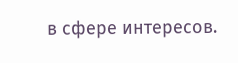в сфере интересов.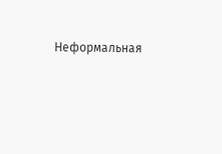Неформальная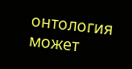онтология может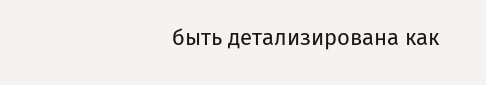быть детализирована как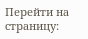Перейти на страницу: